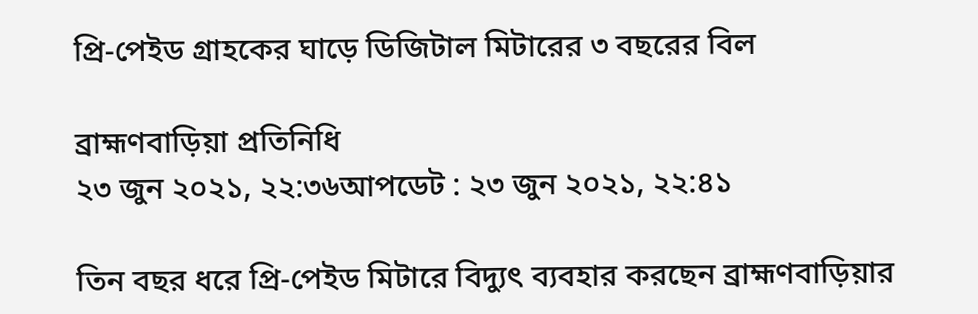প্রি-পেইড গ্রাহকের ঘাড়ে ডিজিটাল মিটারের ৩ বছরের বিল

ব্রাহ্মণবাড়িয়া প্রতিনিধি
২৩ জুন ২০২১, ২২:৩৬আপডেট : ২৩ জুন ২০২১, ২২:৪১

তিন বছর ধরে প্রি-পেইড মিটারে বিদ্যুৎ ব্যবহার করছেন ব্রাহ্মণবাড়িয়ার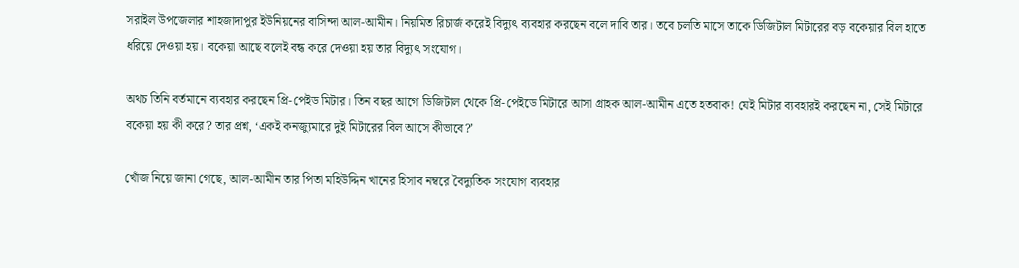সরাইল উপজেলার শাহজাদাপুর ইউনিয়নের বাসিন্দা আল-আমীন। নিয়মিত রিচার্জ করেই বিদ্যুৎ ব্যবহার করছেন বলে দাবি তার। তবে চলতি মাসে তাকে ডিজিটাল মিটারের বড় বকেয়ার বিল হাতে ধরিয়ে দেওয়া হয়। বকেয়া আছে বলেই বন্ধ করে দেওয়া হয় তার বিদ্যুৎ সংযোগ।

অথচ তিনি বর্তমানে ব্যবহার করছেন প্রি-পেইড মিটার। তিন বছর আগে ডিজিটাল থেকে প্রি-পেইডে মিটারে আসা গ্রাহক আল-আমীন এতে হতবাক! যেই মিটার ব্যবহারই করছেন না, সেই মিটারে বকেয়া হয় কী করে? তার প্রশ্ন, ‘একই কনজ্যুমারে দুই মিটারের বিল আসে কীভাবে?’

খোঁজ নিয়ে জানা গেছে, আল-আমীন তার পিতা মহিউদ্দিন খানের হিসাব নম্বরে বৈদ্যুতিক সংযোগ ব্যবহার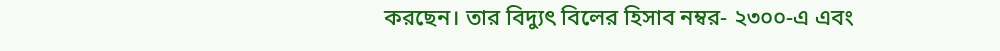করছেন। তার বিদ্যুৎ বিলের হিসাব নম্বর- ২৩০০-এ এবং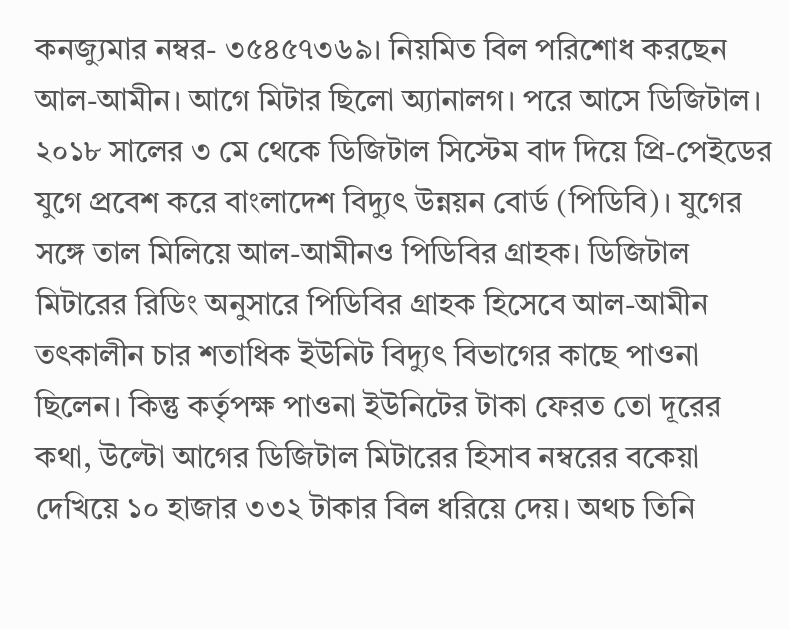কনজ্যুমার নম্বর- ৩৫৪৫৭৩৬৯। নিয়মিত বিল পরিশোধ করছেন আল-আমীন। আগে মিটার ছিলো অ্যানালগ। পরে আসে ডিজিটাল। ২০১৮ সালের ৩ মে থেকে ডিজিটাল সিস্টেম বাদ দিয়ে প্রি-পেইডের যুগে প্রবেশ করে বাংলাদেশ বিদ্যুৎ উন্নয়ন বোর্ড (পিডিবি)। যুগের সঙ্গে তাল মিলিয়ে আল-আমীনও পিডিবির গ্রাহক। ডিজিটাল মিটারের রিডিং অনুসারে পিডিবির গ্রাহক হিসেবে আল-আমীন তৎকালীন চার শতাধিক ইউনিট বিদ্যুৎ বিভাগের কাছে পাওনা ছিলেন। কিন্তু কর্তৃপক্ষ পাওনা ইউনিটের টাকা ফেরত তো দূরের কথা, উল্টো আগের ডিজিটাল মিটারের হিসাব নম্বরের বকেয়া দেখিয়ে ১০ হাজার ৩৩২ টাকার বিল ধরিয়ে দেয়। অথচ তিনি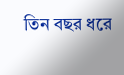তিন বছর ধরে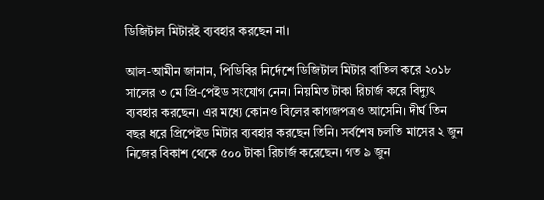ডিজিটাল মিটারই ব্যবহার করছেন না।

আল-আমীন জানান, পিডিবির নির্দেশে ডিজিটাল মিটার বাতিল করে ২০১৮ সালের ৩ মে প্রি-পেইড সংযোগ নেন। নিয়মিত টাকা রিচার্জ করে বিদ্যুৎ ব্যবহার করছেন। এর মধ্যে কোনও বিলের কাগজপত্রও আসেনি। দীর্ঘ তিন বছর ধরে প্রিপেইড মিটার ব্যবহার করছেন তিনি। সর্বশেষ চলতি মাসের ২ জুন নিজের বিকাশ থেকে ৫০০ টাকা রিচার্জ করেছেন। গত ৯ জুন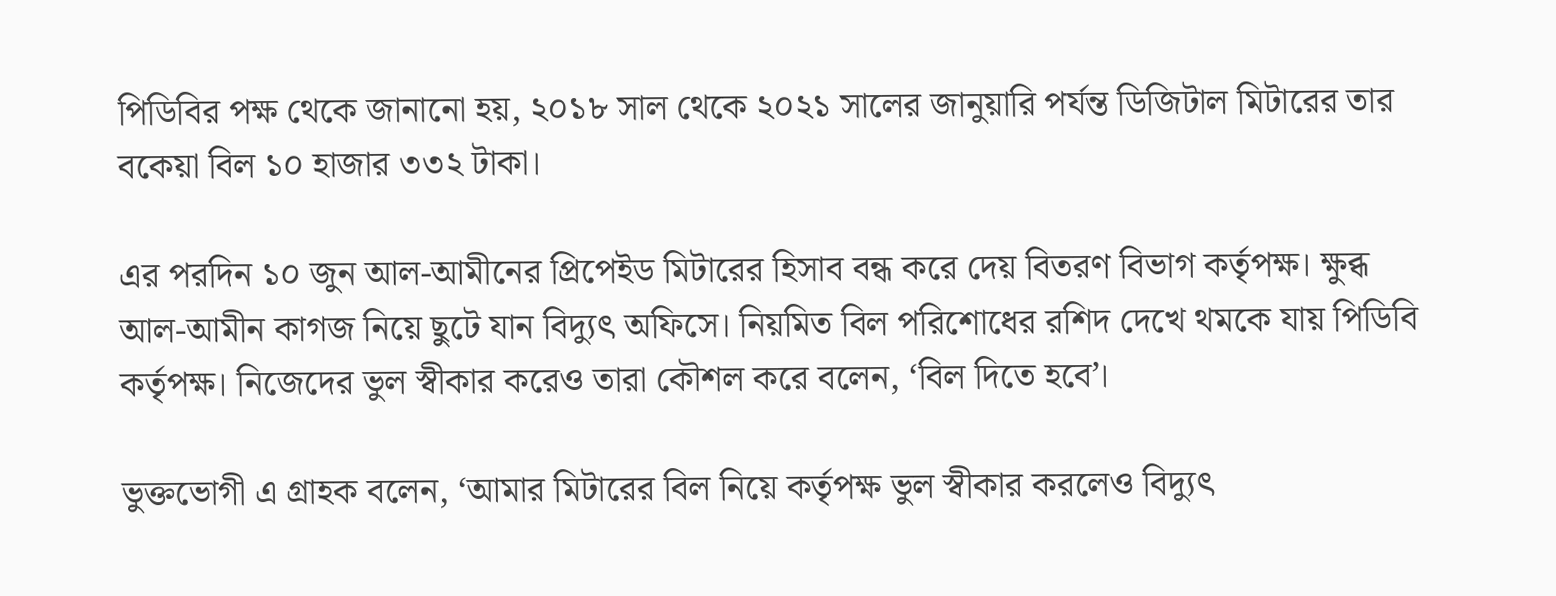পিডিবির পক্ষ থেকে জানানো হয়, ২০১৮ সাল থেকে ২০২১ সালের জানুয়ারি পর্যন্ত ডিজিটাল মিটারের তার বকেয়া বিল ১০ হাজার ৩৩২ টাকা।

এর পরদিন ১০ জুন আল-আমীনের প্রিপেইড মিটারের হিসাব বন্ধ করে দেয় বিতরণ বিভাগ কর্তৃপক্ষ। ক্ষুব্ধ আল-আমীন কাগজ নিয়ে ছুটে যান বিদ্যুৎ অফিসে। নিয়মিত বিল পরিশোধের রশিদ দেখে থমকে যায় পিডিবি কর্তৃপক্ষ। নিজেদের ভুল স্বীকার করেও তারা কৌশল করে বলেন, ‘বিল দিতে হবে’।

ভুক্তভোগী এ গ্রাহক বলেন, ‘আমার মিটারের বিল নিয়ে কর্তৃপক্ষ ভুল স্বীকার করলেও বিদ্যুৎ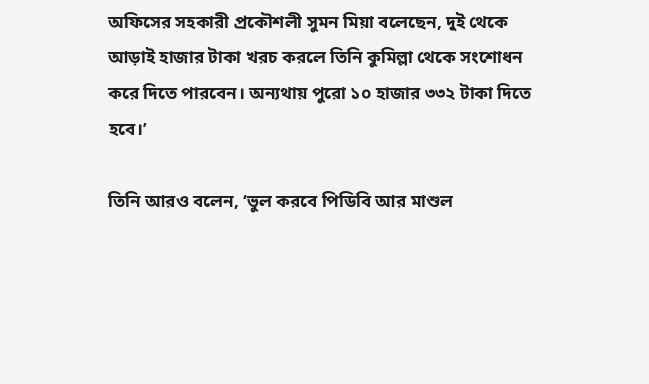অফিসের সহকারী প্রকৌশলী সুমন মিয়া বলেছেন, দুই থেকে আড়াই হাজার টাকা খরচ করলে তিনি কুমিল্লা থেকে সংশোধন করে দিতে পারবেন। অন্যথায় পুরো ১০ হাজার ৩৩২ টাকা দিতে হবে।’

তিনি আরও বলেন, ‘ভুল করবে পিডিবি আর মাশুল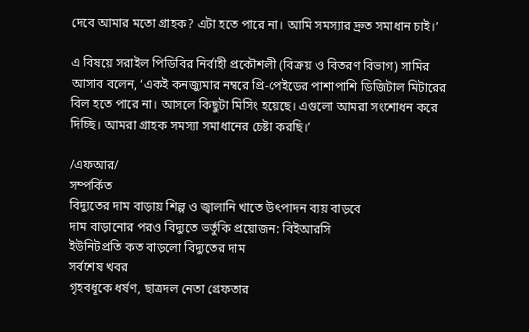দেবে আমার মতো গ্রাহক? এটা হতে পারে না। আমি সমস্যার দ্রুত সমাধান চাই।’

এ বিষয়ে সরাইল পিডিবির নির্বাহী প্রকৌশলী (বিক্রয় ও বিতরণ বিভাগ) সামির আসাব বলেন, ‘একই কনজ্যুমার নম্বরে প্রি-পেইডের পাশাপাশি ডিজিটাল মিটারের বিল হতে পারে না। আসলে কিছুটা মিসিং হয়েছে। এগুলো আমরা সংশোধন করে দিচ্ছি। আমরা গ্রাহক সমস্যা সমাধানের চেষ্টা করছি।’

/এফআর/
সম্পর্কিত
বিদ্যুতের দাম বাড়ায় শিল্প ও জ্বালানি খাতে উৎপাদন ব্যয় বাড়বে
দাম বাড়ানোর পরও বিদ্যুতে ভর্তুকি প্রয়োজন: বিইআরসি
ইউনিটপ্রতি কত বাড়লো বিদ্যুতের দাম
সর্বশেষ খবর
গৃহবধূকে ধর্ষণ, ছাত্রদল নেতা গ্রেফতার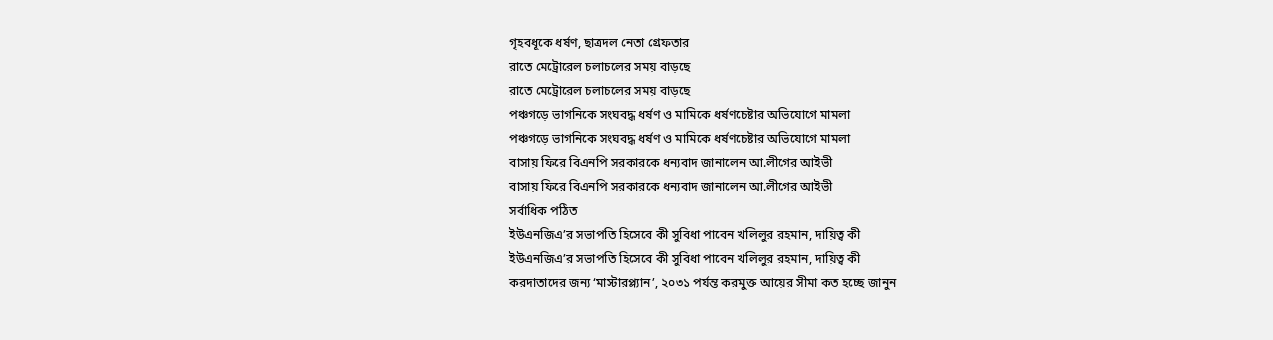গৃহবধূকে ধর্ষণ, ছাত্রদল নেতা গ্রেফতার
রাতে মেট্রোরেল চলাচলের সময় বাড়ছে
রাতে মেট্রোরেল চলাচলের সময় বাড়ছে
পঞ্চগড়ে ভাগনিকে সংঘবদ্ধ ধর্ষণ ও মামিকে ধর্ষণচেষ্টার অভিযোগে মামলা
পঞ্চগড়ে ভাগনিকে সংঘবদ্ধ ধর্ষণ ও মামিকে ধর্ষণচেষ্টার অভিযোগে মামলা
বাসায় ফিরে বিএনপি সরকারকে ধন্যবাদ জানালেন আ.লীগের আইভী
বাসায় ফিরে বিএনপি সরকারকে ধন্যবাদ জানালেন আ.লীগের আইভী
সর্বাধিক পঠিত
ইউএনজিএ’র সভাপতি হিসেবে কী সুবিধা পাবেন খলিলুর রহমান, দায়িত্ব কী
ইউএনজিএ’র সভাপতি হিসেবে কী সুবিধা পাবেন খলিলুর রহমান, দায়িত্ব কী
করদাতাদের জন্য ‘মাস্টারপ্ল্যান’, ২০৩১ পর্যন্ত করমুক্ত আয়ের সীমা কত হচ্ছে জানুন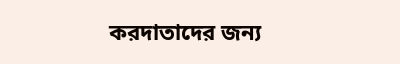করদাতাদের জন্য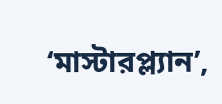‘মাস্টারপ্ল্যান’,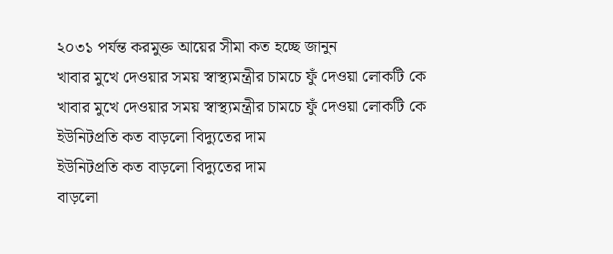২০৩১ পর্যন্ত করমুক্ত আয়ের সীমা কত হচ্ছে জানুন
খাবার মুখে দেওয়ার সময় স্বাস্থ্যমন্ত্রীর চামচে ফুঁ দেওয়া লোকটি কে
খাবার মুখে দেওয়ার সময় স্বাস্থ্যমন্ত্রীর চামচে ফুঁ দেওয়া লোকটি কে
ইউনিটপ্রতি কত বাড়লো বিদ্যুতের দাম
ইউনিটপ্রতি কত বাড়লো বিদ্যুতের দাম
বাড়লো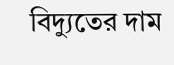বিদ্যুতের দাম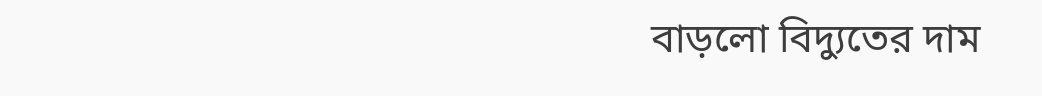বাড়লো বিদ্যুতের দাম